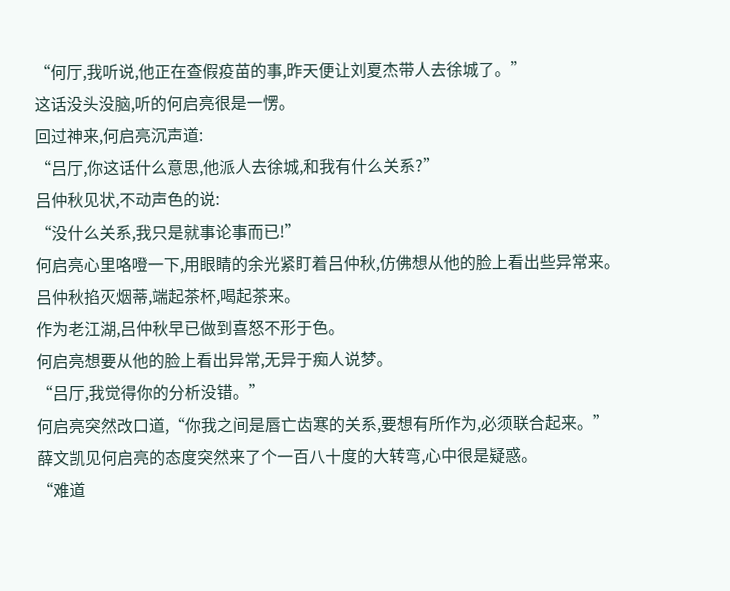“何厅,我听说,他正在查假疫苗的事,昨天便让刘夏杰带人去徐城了。”
这话没头没脑,听的何启亮很是一愣。
回过神来,何启亮沉声道:
“吕厅,你这话什么意思,他派人去徐城,和我有什么关系?”
吕仲秋见状,不动声色的说:
“没什么关系,我只是就事论事而已!”
何启亮心里咯噔一下,用眼睛的余光紧盯着吕仲秋,仿佛想从他的脸上看出些异常来。
吕仲秋掐灭烟蒂,端起茶杯,喝起茶来。
作为老江湖,吕仲秋早已做到喜怒不形于色。
何启亮想要从他的脸上看出异常,无异于痴人说梦。
“吕厅,我觉得你的分析没错。”
何启亮突然改口道,“你我之间是唇亡齿寒的关系,要想有所作为,必须联合起来。”
薛文凯见何启亮的态度突然来了个一百八十度的大转弯,心中很是疑惑。
“难道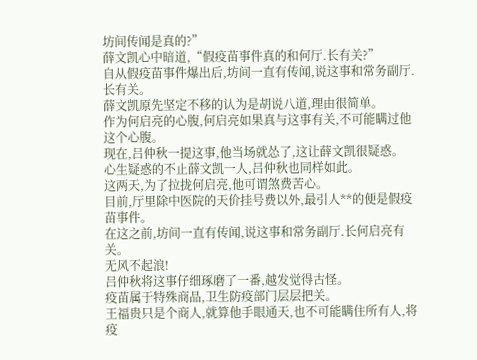坊间传闻是真的?”
薛文凯心中暗道,“假疫苗事件真的和何厅.长有关?”
自从假疫苗事件爆出后,坊间一直有传闻,说这事和常务副厅.长有关。
薛文凯原先坚定不移的认为是胡说八道,理由很简单。
作为何启亮的心腹,何启亮如果真与这事有关,不可能瞒过他这个心腹。
现在,吕仲秋一提这事,他当场就怂了,这让薛文凯很疑惑。
心生疑惑的不止薛文凯一人,吕仲秋也同样如此。
这两天,为了拉拢何启亮,他可谓煞费苦心。
目前,厅里除中医院的天价挂号费以外,最引人**的便是假疫苗事件。
在这之前,坊间一直有传闻,说这事和常务副厅.长何启亮有关。
无风不起浪!
吕仲秋将这事仔细琢磨了一番,越发觉得古怪。
疫苗属于特殊商品,卫生防疫部门层层把关。
王福贵只是个商人,就算他手眼通天,也不可能瞒住所有人,将疫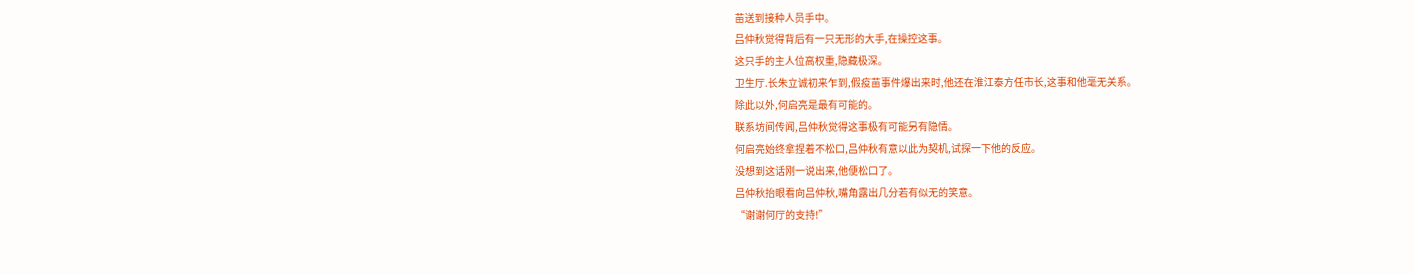苗送到接种人员手中。
吕仲秋觉得背后有一只无形的大手,在操控这事。
这只手的主人位高权重,隐藏极深。
卫生厅.长朱立诚初来乍到,假疫苗事件爆出来时,他还在淮江泰方任市长,这事和他毫无关系。
除此以外,何启亮是最有可能的。
联系坊间传闻,吕仲秋觉得这事极有可能另有隐情。
何启亮始终拿捏着不松口,吕仲秋有意以此为契机,试探一下他的反应。
没想到这话刚一说出来,他便松口了。
吕仲秋抬眼看向吕仲秋,嘴角露出几分若有似无的笑意。
“谢谢何厅的支持!”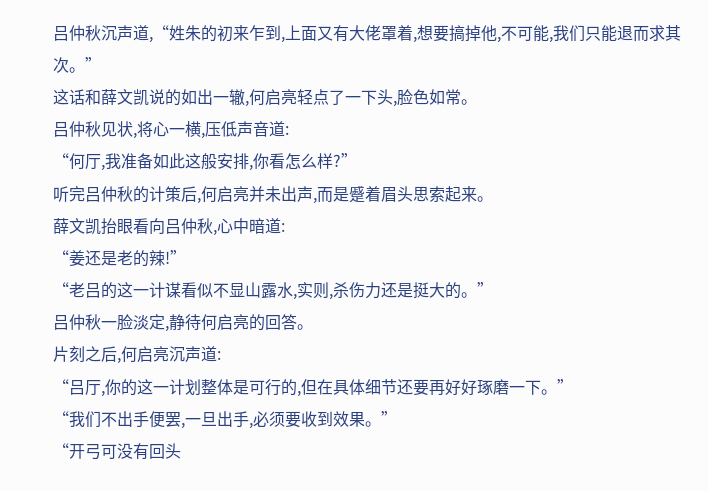吕仲秋沉声道,“姓朱的初来乍到,上面又有大佬罩着,想要搞掉他,不可能,我们只能退而求其次。”
这话和薛文凯说的如出一辙,何启亮轻点了一下头,脸色如常。
吕仲秋见状,将心一横,压低声音道:
“何厅,我准备如此这般安排,你看怎么样?”
听完吕仲秋的计策后,何启亮并未出声,而是蹙着眉头思索起来。
薛文凯抬眼看向吕仲秋,心中暗道:
“姜还是老的辣!”
“老吕的这一计谋看似不显山露水,实则,杀伤力还是挺大的。”
吕仲秋一脸淡定,静待何启亮的回答。
片刻之后,何启亮沉声道:
“吕厅,你的这一计划整体是可行的,但在具体细节还要再好好琢磨一下。”
“我们不出手便罢,一旦出手,必须要收到效果。”
“开弓可没有回头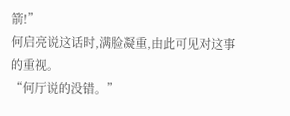箭!”
何启亮说这话时,满脸凝重,由此可见对这事的重视。
“何厅说的没错。”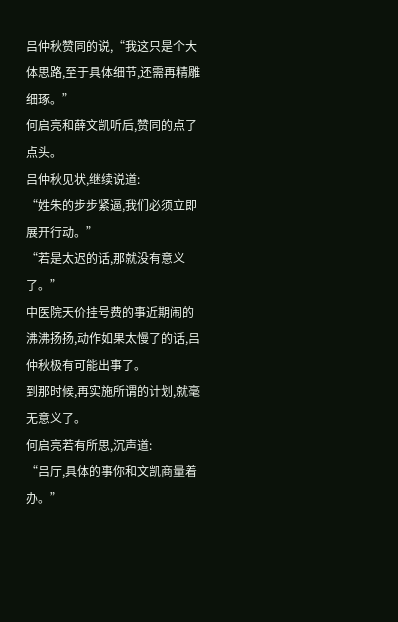吕仲秋赞同的说,“我这只是个大体思路,至于具体细节,还需再精雕细琢。”
何启亮和薛文凯听后,赞同的点了点头。
吕仲秋见状,继续说道:
“姓朱的步步紧逼,我们必须立即展开行动。”
“若是太迟的话,那就没有意义了。”
中医院天价挂号费的事近期闹的沸沸扬扬,动作如果太慢了的话,吕仲秋极有可能出事了。
到那时候,再实施所谓的计划,就毫无意义了。
何启亮若有所思,沉声道:
“吕厅,具体的事你和文凯商量着办。”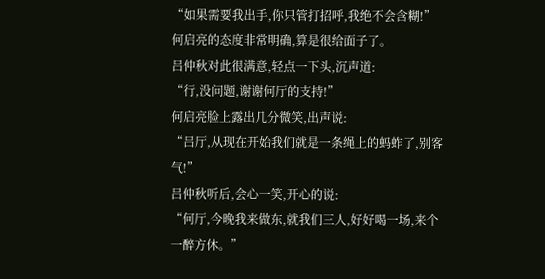“如果需要我出手,你只管打招呼,我绝不会含糊!”
何启亮的态度非常明确,算是很给面子了。
吕仲秋对此很满意,轻点一下头,沉声道:
“行,没问题,谢谢何厅的支持!”
何启亮脸上露出几分微笑,出声说:
“吕厅,从现在开始我们就是一条绳上的蚂蚱了,别客气!”
吕仲秋听后,会心一笑,开心的说:
“何厅,今晚我来做东,就我们三人,好好喝一场,来个一醉方休。”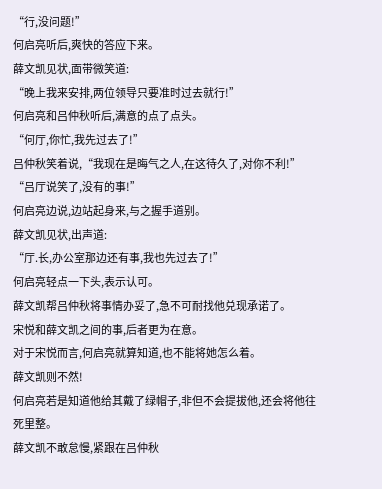“行,没问题!”
何启亮听后,爽快的答应下来。
薛文凯见状,面带微笑道:
“晚上我来安排,两位领导只要准时过去就行!”
何启亮和吕仲秋听后,满意的点了点头。
“何厅,你忙,我先过去了!”
吕仲秋笑着说,“我现在是晦气之人,在这待久了,对你不利!”
“吕厅说笑了,没有的事!”
何启亮边说,边站起身来,与之握手道别。
薛文凯见状,出声道:
“厅.长,办公室那边还有事,我也先过去了!”
何启亮轻点一下头,表示认可。
薛文凯帮吕仲秋将事情办妥了,急不可耐找他兑现承诺了。
宋悦和薛文凯之间的事,后者更为在意。
对于宋悦而言,何启亮就算知道,也不能将她怎么着。
薛文凯则不然!
何启亮若是知道他给其戴了绿帽子,非但不会提拔他,还会将他往死里整。
薛文凯不敢怠慢,紧跟在吕仲秋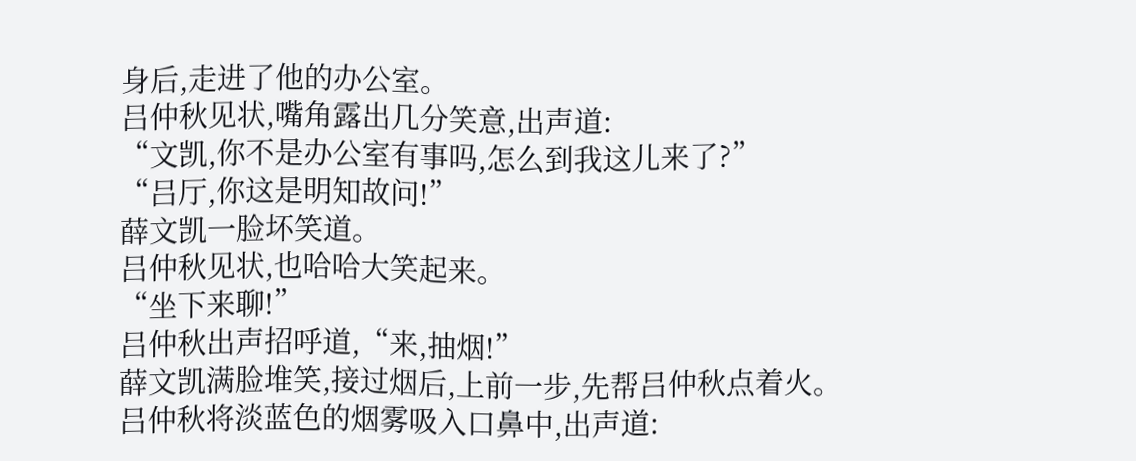身后,走进了他的办公室。
吕仲秋见状,嘴角露出几分笑意,出声道:
“文凯,你不是办公室有事吗,怎么到我这儿来了?”
“吕厅,你这是明知故问!”
薛文凯一脸坏笑道。
吕仲秋见状,也哈哈大笑起来。
“坐下来聊!”
吕仲秋出声招呼道,“来,抽烟!”
薛文凯满脸堆笑,接过烟后,上前一步,先帮吕仲秋点着火。
吕仲秋将淡蓝色的烟雾吸入口鼻中,出声道: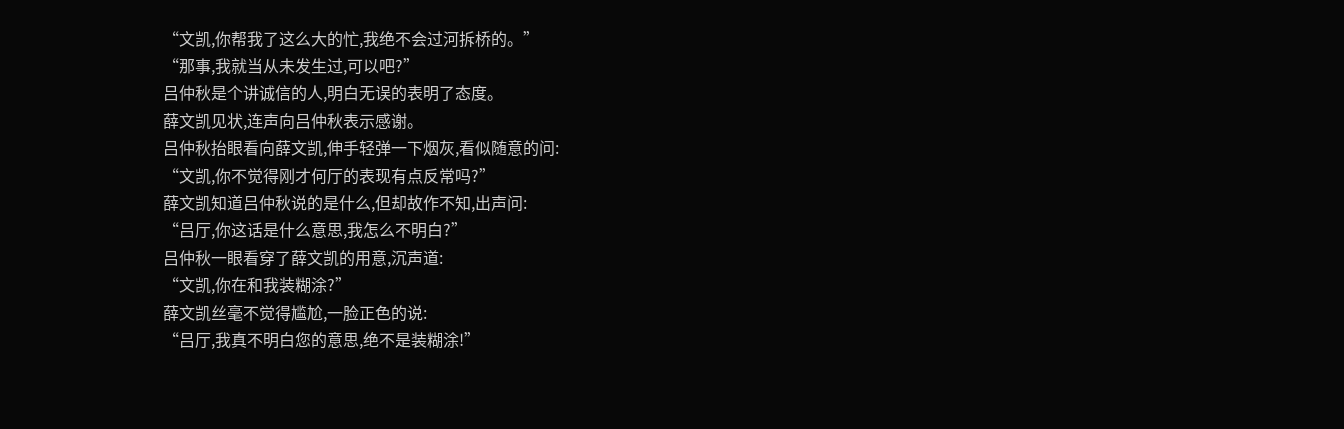“文凯,你帮我了这么大的忙,我绝不会过河拆桥的。”
“那事,我就当从未发生过,可以吧?”
吕仲秋是个讲诚信的人,明白无误的表明了态度。
薛文凯见状,连声向吕仲秋表示感谢。
吕仲秋抬眼看向薛文凯,伸手轻弹一下烟灰,看似随意的问:
“文凯,你不觉得刚才何厅的表现有点反常吗?”
薛文凯知道吕仲秋说的是什么,但却故作不知,出声问:
“吕厅,你这话是什么意思,我怎么不明白?”
吕仲秋一眼看穿了薛文凯的用意,沉声道:
“文凯,你在和我装糊涂?”
薛文凯丝毫不觉得尴尬,一脸正色的说:
“吕厅,我真不明白您的意思,绝不是装糊涂!”